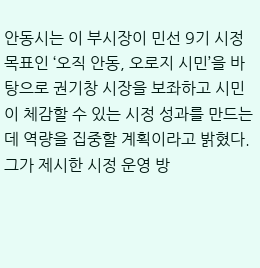안동시는 이 부시장이 민선 9기 시정 목표인 ‘오직 안동, 오로지 시민’을 바탕으로 권기창 시장을 보좌하고 시민이 체감할 수 있는 시정 성과를 만드는 데 역량을 집중할 계획이라고 밝혔다.
그가 제시한 시정 운영 방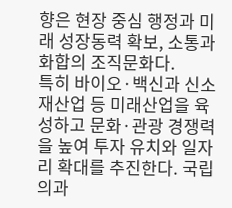향은 현장 중심 행정과 미래 성장동력 확보, 소통과 화합의 조직문화다.
특히 바이오·백신과 신소재산업 등 미래산업을 육성하고 문화·관광 경쟁력을 높여 투자 유치와 일자리 확대를 추진한다. 국립의과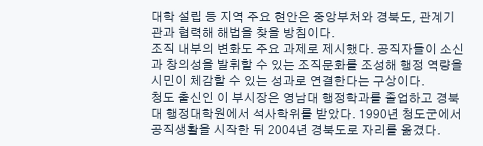대학 설립 등 지역 주요 현안은 중앙부처와 경북도, 관계기관과 협력해 해법을 찾을 방침이다.
조직 내부의 변화도 주요 과제로 제시했다. 공직자들이 소신과 창의성을 발휘할 수 있는 조직문화를 조성해 행정 역량을 시민이 체감할 수 있는 성과로 연결한다는 구상이다.
청도 출신인 이 부시장은 영남대 행정학과를 졸업하고 경북대 행정대학원에서 석사학위를 받았다. 1990년 청도군에서 공직생활을 시작한 뒤 2004년 경북도로 자리를 옮겼다.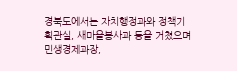경북도에서는 자치행정과와 정책기획관실, 새마을봉사과 등을 거쳤으며 민생경제과장,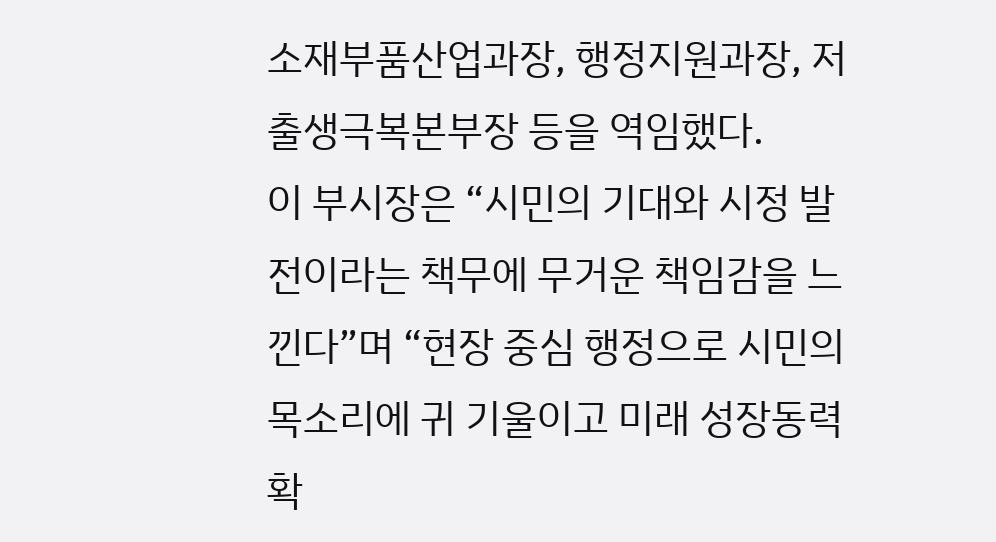소재부품산업과장, 행정지원과장, 저출생극복본부장 등을 역임했다.
이 부시장은 “시민의 기대와 시정 발전이라는 책무에 무거운 책임감을 느낀다”며 “현장 중심 행정으로 시민의 목소리에 귀 기울이고 미래 성장동력 확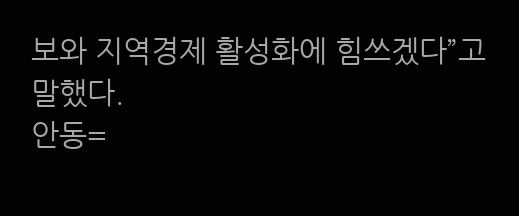보와 지역경제 활성화에 힘쓰겠다”고 말했다.
안동=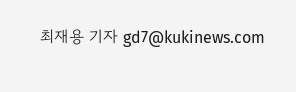최재용 기자 gd7@kukinews.com